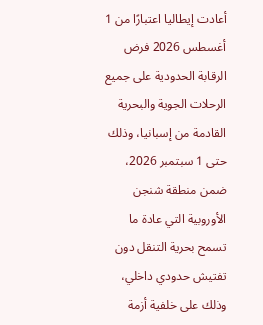أعادت إيطاليا اعتبارًا من 1 أغسطس 2026 فرض الرقابة الحدودية على جميع الرحلات الجوية والبحرية القادمة من إسبانيا، وذلك حتى 1 سبتمبر 2026، ضمن منطقة شنجن الأوروبية التي عادة ما تسمح بحرية التنقل دون تفتيش حدودي داخلي، وذلك على خلفية أزمة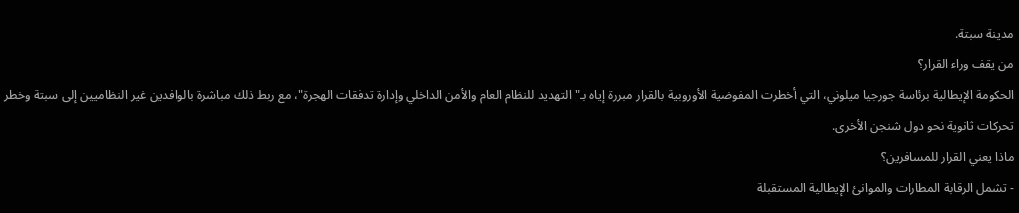مدينة سبتة.
من يقف وراء القرار؟
الحكومة الإيطالية برئاسة جورجيا ميلوني، التي أخطرت المفوضية الأوروبية بالقرار مبررة إياه بـ"التهديد للنظام العام والأمن الداخلي وإدارة تدفقات الهجرة"، مع ربط ذلك مباشرة بالوافدين غير النظاميين إلى سبتة وخطر تحركات ثانوية نحو دول شنجن الأخرى.
ماذا يعني القرار للمسافرين؟
- تشمل الرقابة المطارات والموانئ الإيطالية المستقبلة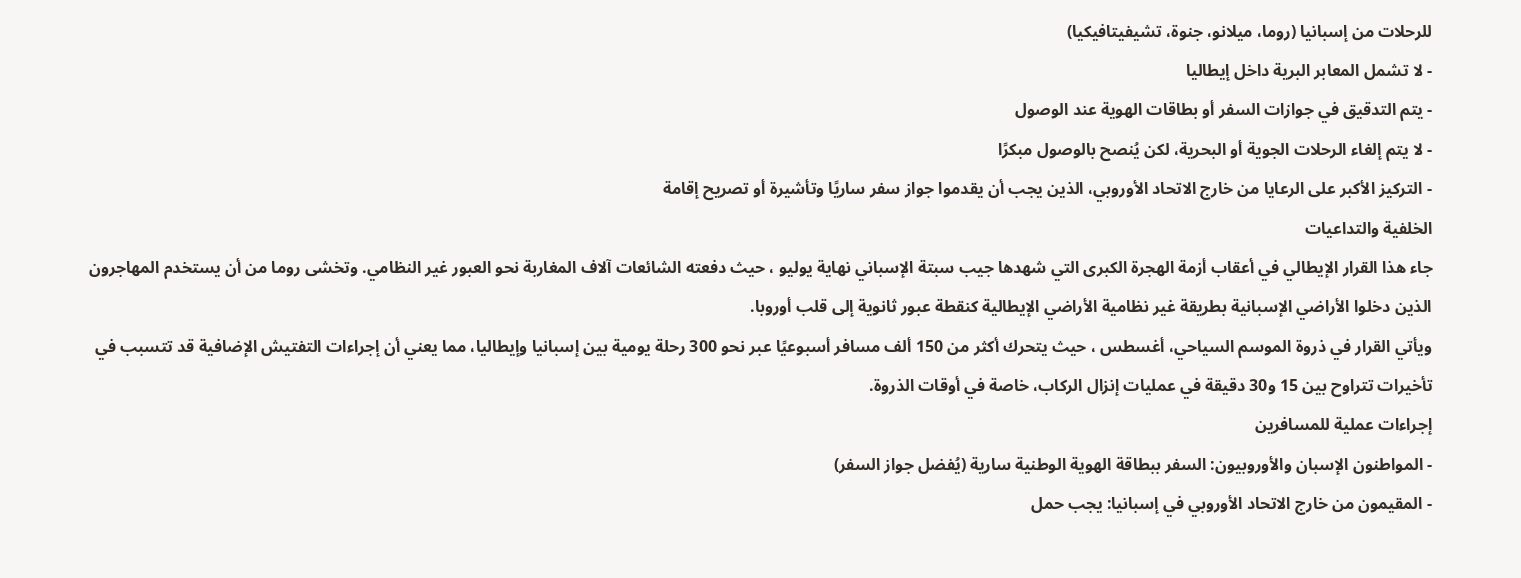للرحلات من إسبانيا (روما، ميلانو، جنوة، تشيفيتافيكيا)
- لا تشمل المعابر البرية داخل إيطاليا
- يتم التدقيق في جوازات السفر أو بطاقات الهوية عند الوصول
- لا يتم إلغاء الرحلات الجوية أو البحرية، لكن يُنصح بالوصول مبكرًا
- التركيز الأكبر على الرعايا من خارج الاتحاد الأوروبي، الذين يجب أن يقدموا جواز سفر ساريًا وتأشيرة أو تصريح إقامة
الخلفية والتداعيات
جاء هذا القرار الإيطالي في أعقاب أزمة الهجرة الكبرى التي شهدها جيب سبتة الإسباني نهاية يوليو ، حيث دفعته الشائعات آلاف المغاربة نحو العبور غير النظامي. وتخشى روما من أن يستخدم المهاجرون الذين دخلوا الأراضي الإسبانية بطريقة غير نظامية الأراضي الإيطالية كنقطة عبور ثانوية إلى قلب أوروبا.
ويأتي القرار في ذروة الموسم السياحي، أغسطس ، حيث يتحرك أكثر من 150 ألف مسافر أسبوعيًا عبر نحو 300 رحلة يومية بين إسبانيا وإيطاليا، مما يعني أن إجراءات التفتيش الإضافية قد تتسبب في تأخيرات تتراوح بين 15 و30 دقيقة في عمليات إنزال الركاب، خاصة في أوقات الذروة.
إجراءات عملية للمسافرين
- المواطنون الإسبان والأوروبيون: السفر ببطاقة الهوية الوطنية سارية (يُفضل جواز السفر)
- المقيمون من خارج الاتحاد الأوروبي في إسبانيا: يجب حمل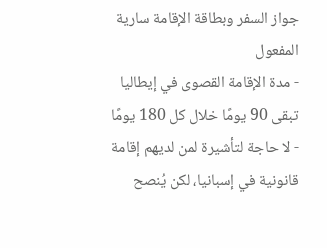جواز السفر وبطاقة الإقامة سارية المفعول
- مدة الإقامة القصوى في إيطاليا تبقى 90 يومًا خلال كل 180 يومًا
- لا حاجة لتأشيرة لمن لديهم إقامة قانونية في إسبانيا، لكن يُنصح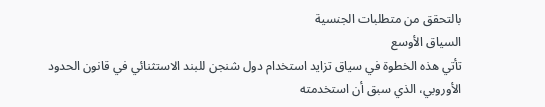بالتحقق من متطلبات الجنسية
السياق الأوسع
تأتي هذه الخطوة في سياق تزايد استخدام دول شنجن للبند الاستثنائي في قانون الحدود الأوروبي، الذي سبق أن استخدمته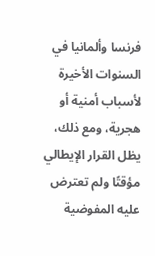فرنسا وألمانيا في السنوات الأخيرة لأسباب أمنية أو هجرية، ومع ذلك، يظل القرار الإيطالي مؤقتًا ولم تعترض عليه المفوضية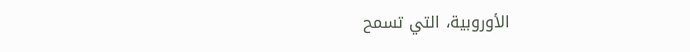الأوروبية، التي تسمح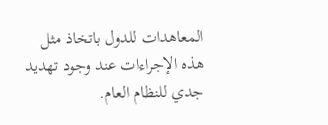المعاهدات للدول باتخاذ مثل هذه الإجراءات عند وجود تهديد جدي للنظام العام.